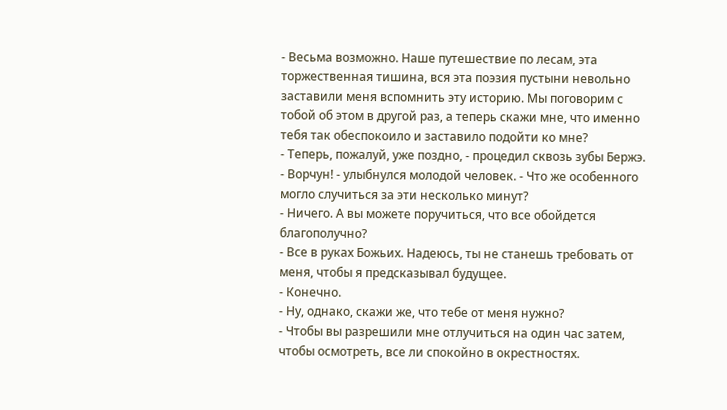- Весьма возможно. Наше путешествие по лесам, эта торжественная тишина, вся эта поэзия пустыни невольно заставили меня вспомнить эту историю. Мы поговорим с тобой об этом в другой раз, а теперь скажи мне, что именно тебя так обеспокоило и заставило подойти ко мне?
- Теперь, пожалуй, уже поздно, - процедил сквозь зубы Бержэ.
- Ворчун! - улыбнулся молодой человек. - Что же особенного могло случиться за эти несколько минут?
- Ничего. А вы можете поручиться, что все обойдется благополучно?
- Все в руках Божьих. Надеюсь, ты не станешь требовать от меня, чтобы я предсказывал будущее.
- Конечно.
- Ну, однако, скажи же, что тебе от меня нужно?
- Чтобы вы разрешили мне отлучиться на один час затем, чтобы осмотреть, все ли спокойно в окрестностях.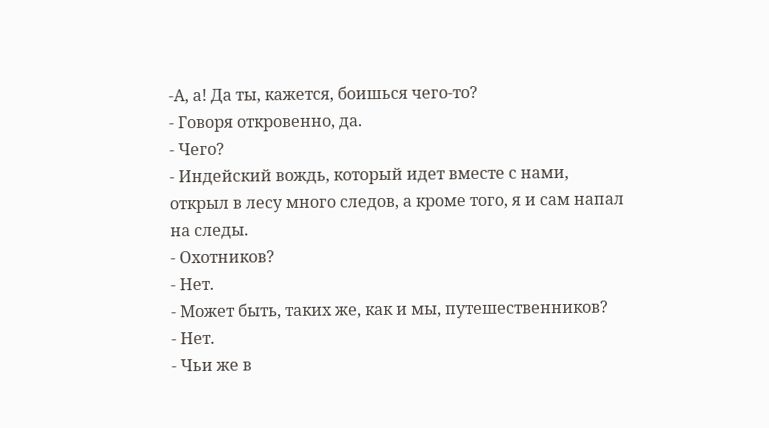-А, а! Да ты, кажется, боишься чего-то?
- Говоря откровенно, да.
- Чего?
- Индейский вождь, который идет вместе с нами, открыл в лесу много следов, а кроме того, я и сам напал на следы.
- Охотников?
- Нет.
- Может быть, таких же, как и мы, путешественников?
- Нет.
- Чьи же в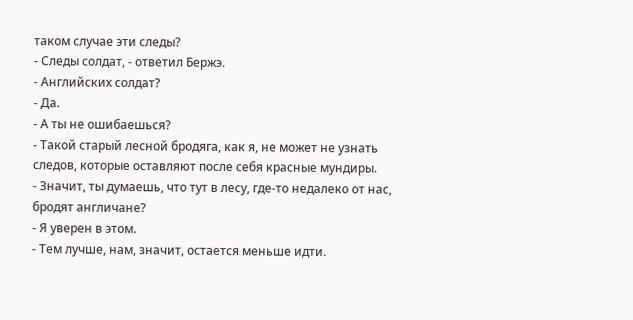таком случае эти следы?
- Следы солдат, - ответил Бержэ.
- Английских солдат?
- Да.
- А ты не ошибаешься?
- Такой старый лесной бродяга, как я, не может не узнать следов, которые оставляют после себя красные мундиры.
- Значит, ты думаешь, что тут в лесу, где-то недалеко от нас, бродят англичане?
- Я уверен в этом.
- Тем лучше, нам, значит, остается меньше идти.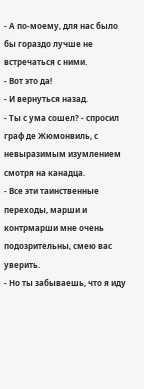- А по-моему, для нас было бы гораздо лучше не встречаться с ними.
- Вот это да!
- И вернуться назад.
- Ты с ума сошел? - спросил граф де Жюмонвиль, с невыразимым изумлением смотря на канадца.
- Все эти таинственные переходы, марши и контрмарши мне очень подозрительны, смею вас уверить.
- Но ты забываешь, что я иду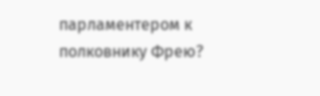парламентером к полковнику Фрею?